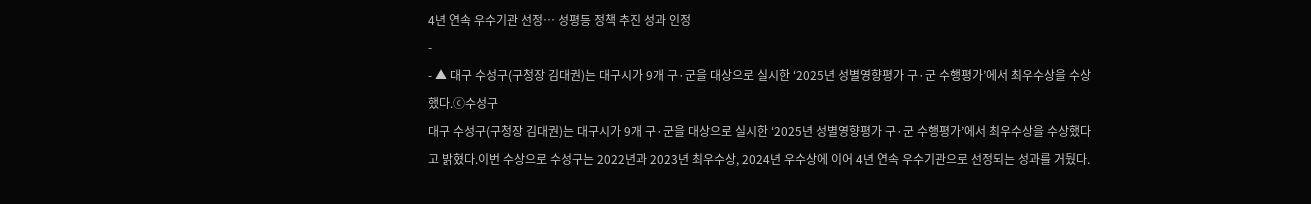4년 연속 우수기관 선정… 성평등 정책 추진 성과 인정
-
- ▲ 대구 수성구(구청장 김대권)는 대구시가 9개 구·군을 대상으로 실시한 ‘2025년 성별영향평가 구·군 수행평가’에서 최우수상을 수상했다.ⓒ수성구
대구 수성구(구청장 김대권)는 대구시가 9개 구·군을 대상으로 실시한 ‘2025년 성별영향평가 구·군 수행평가’에서 최우수상을 수상했다고 밝혔다.이번 수상으로 수성구는 2022년과 2023년 최우수상, 2024년 우수상에 이어 4년 연속 우수기관으로 선정되는 성과를 거뒀다.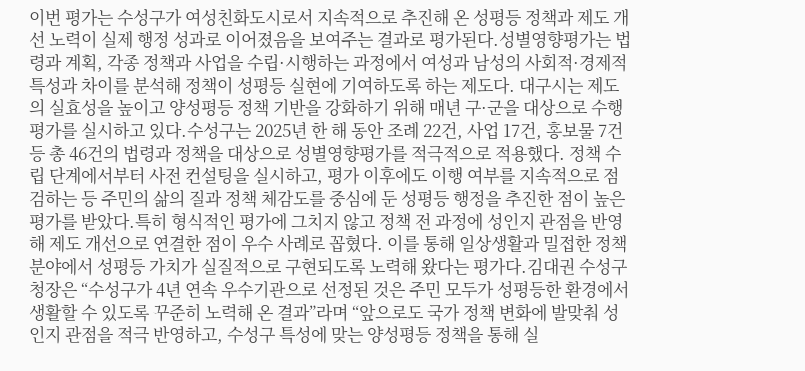이번 평가는 수성구가 여성친화도시로서 지속적으로 추진해 온 성평등 정책과 제도 개선 노력이 실제 행정 성과로 이어졌음을 보여주는 결과로 평가된다.성별영향평가는 법령과 계획, 각종 정책과 사업을 수립·시행하는 과정에서 여성과 남성의 사회적·경제적 특성과 차이를 분석해 정책이 성평등 실현에 기여하도록 하는 제도다. 대구시는 제도의 실효성을 높이고 양성평등 정책 기반을 강화하기 위해 매년 구·군을 대상으로 수행평가를 실시하고 있다.수성구는 2025년 한 해 동안 조례 22건, 사업 17건, 홍보물 7건 등 총 46건의 법령과 정책을 대상으로 성별영향평가를 적극적으로 적용했다. 정책 수립 단계에서부터 사전 컨설팅을 실시하고, 평가 이후에도 이행 여부를 지속적으로 점검하는 등 주민의 삶의 질과 정책 체감도를 중심에 둔 성평등 행정을 추진한 점이 높은 평가를 받았다.특히 형식적인 평가에 그치지 않고 정책 전 과정에 성인지 관점을 반영해 제도 개선으로 연결한 점이 우수 사례로 꼽혔다. 이를 통해 일상생활과 밀접한 정책 분야에서 성평등 가치가 실질적으로 구현되도록 노력해 왔다는 평가다.김대권 수성구청장은 “수성구가 4년 연속 우수기관으로 선정된 것은 주민 모두가 성평등한 환경에서 생활할 수 있도록 꾸준히 노력해 온 결과”라며 “앞으로도 국가 정책 변화에 발맞춰 성인지 관점을 적극 반영하고, 수성구 특성에 맞는 양성평등 정책을 통해 실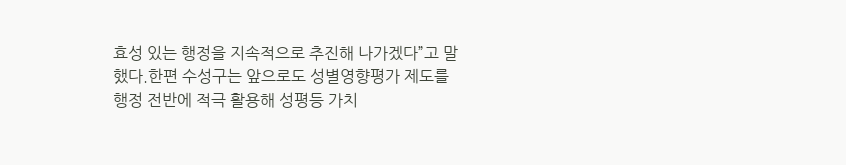효성 있는 행정을 지속적으로 추진해 나가겠다”고 말했다.한편 수성구는 앞으로도 성별영향평가 제도를 행정 전반에 적극 활용해 성평등 가치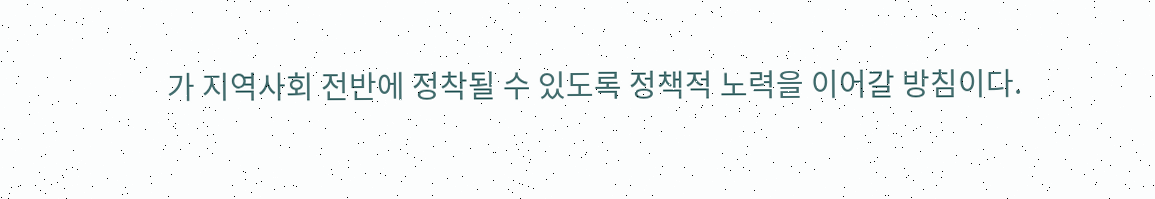가 지역사회 전반에 정착될 수 있도록 정책적 노력을 이어갈 방침이다.